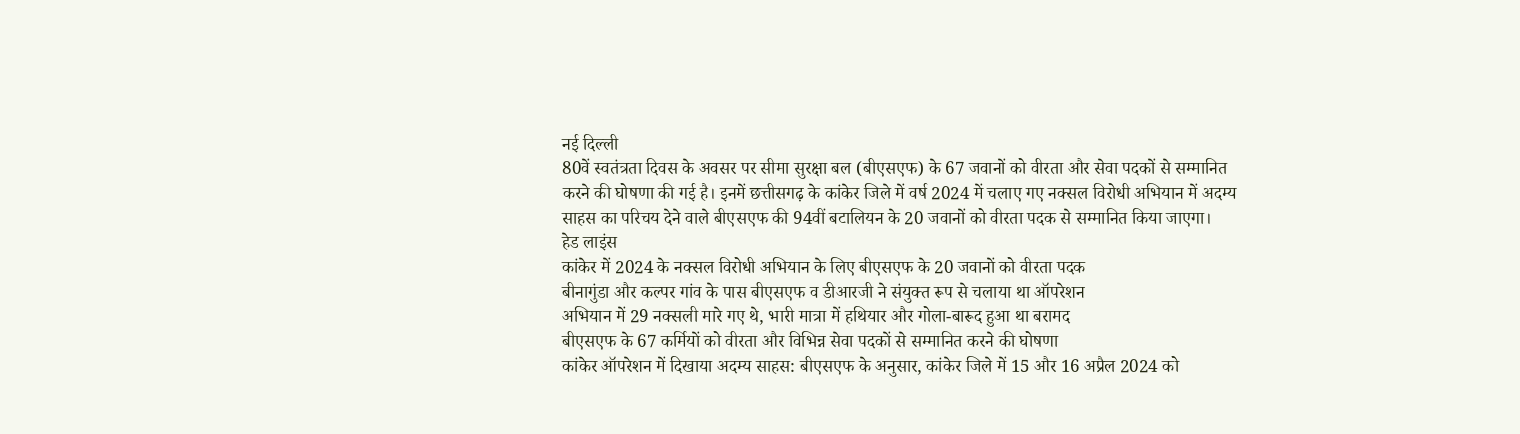नई दिल्ली
80वें स्वतंत्रता दिवस के अवसर पर सीमा सुरक्षा बल (बीएसएफ) के 67 जवानों को वीरता और सेवा पदकों से सम्मानित करने की घोषणा की गई है। इनमें छत्तीसगढ़ के कांकेर जिले में वर्ष 2024 में चलाए गए नक्सल विरोधी अभियान में अदम्य साहस का परिचय देने वाले बीएसएफ की 94वीं बटालियन के 20 जवानों को वीरता पदक से सम्मानित किया जाएगा।
हेड लाइंस
कांकेर में 2024 के नक्सल विरोधी अभियान के लिए बीएसएफ के 20 जवानों को वीरता पदक
बीनागुंडा और कल्पर गांव के पास बीएसएफ व डीआरजी ने संयुक्त रूप से चलाया था ऑपरेशन
अभियान में 29 नक्सली मारे गए थे, भारी मात्रा में हथियार और गोला-बारूद हुआ था बरामद
बीएसएफ के 67 कर्मियों को वीरता और विभिन्न सेवा पदकों से सम्मानित करने की घोषणा
कांकेर ऑपरेशन में दिखाया अदम्य साहस: बीएसएफ के अनुसार, कांकेर जिले में 15 और 16 अप्रैल 2024 को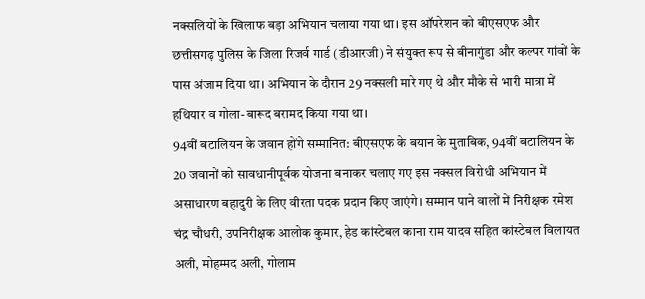नक्सलियों के खिलाफ बड़ा अभियान चलाया गया था। इस ऑपरेशन को बीएसएफ और छत्तीसगढ़ पुलिस के जिला रिजर्व गार्ड (डीआरजी) ने संयुक्त रूप से बीनागुंडा और कल्पर गांवों के पास अंजाम दिया था। अभियान के दौरान 29 नक्सली मारे गए थे और मौके से भारी मात्रा में हथियार व गोला-बारूद बरामद किया गया था।
94वीं बटालियन के जवान होंगे सम्मानित: बीएसएफ के बयान के मुताबिक, 94वीं बटालियन के 20 जवानों को सावधानीपूर्वक योजना बनाकर चलाए गए इस नक्सल विरोधी अभियान में असाधारण बहादुरी के लिए वीरता पदक प्रदान किए जाएंगे। सम्मान पाने वालों में निरीक्षक रमेश चंद्र चौधरी, उपनिरीक्षक आलोक कुमार, हेड कांस्टेबल काना राम यादव सहित कांस्टेबल विलायत अली, मोहम्मद अली, गोलाम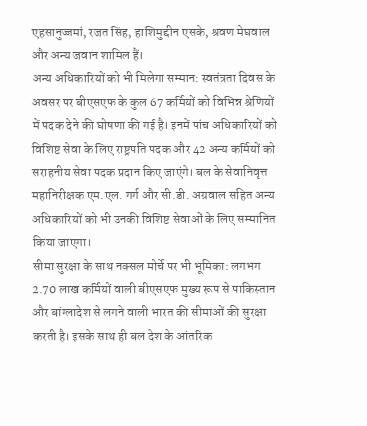एहसानुज्जमां, रजत सिंह, हाशिमुद्दीन एसके, श्रवण मेघवाल और अन्य जवान शामिल हैं।
अन्य अधिकारियों को भी मिलेगा सम्मान: स्वतंत्रता दिवस के अवसर पर बीएसएफ के कुल 67 कर्मियों को विभिन्न श्रेणियों में पदक देने की घोषणा की गई है। इनमें पांच अधिकारियों को विशिष्ट सेवा के लिए राष्ट्रपति पदक और 42 अन्य कर्मियों को सराहनीय सेवा पदक प्रदान किए जाएंगे। बल के सेवानिवृत्त महानिरीक्षक एम.एल. गर्ग और सी.डी. अग्रवाल सहित अन्य अधिकारियों को भी उनकी विशिष्ट सेवाओं के लिए सम्मानित किया जाएगा।
सीमा सुरक्षा के साथ नक्सल मोर्चे पर भी भूमिका: लगभग 2.70 लाख कर्मियों वाली बीएसएफ मुख्य रूप से पाकिस्तान और बांग्लादेश से लगने वाली भारत की सीमाओं की सुरक्षा करती है। इसके साथ ही बल देश के आंतरिक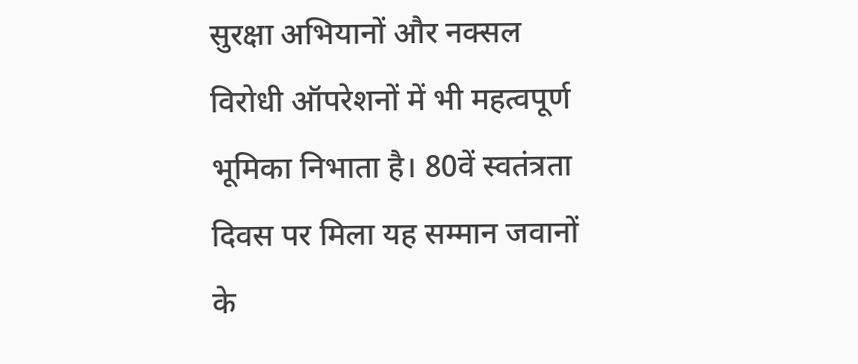सुरक्षा अभियानों और नक्सल विरोधी ऑपरेशनों में भी महत्वपूर्ण भूमिका निभाता है। 80वें स्वतंत्रता दिवस पर मिला यह सम्मान जवानों के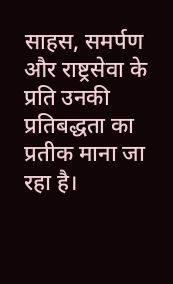साहस, समर्पण और राष्ट्रसेवा के प्रति उनकी प्रतिबद्धता का प्रतीक माना जा रहा है।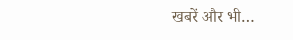खबरें और भी…